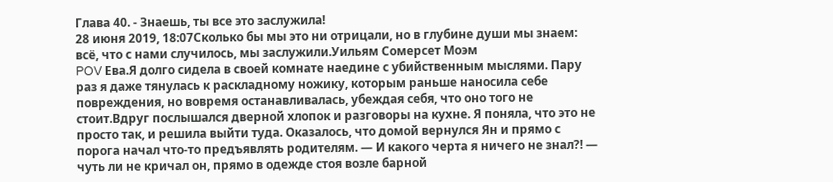Глава 40. - Знаешь, ты все это заслужила!
28 июня 2019, 18:07Сколько бы мы это ни отрицали, но в глубине души мы знаем: всё, что с нами случилось, мы заслужили.Уильям Сомерсет Моэм
POV Ева.Я долго сидела в своей комнате наедине с убийственным мыслями. Пару раз я даже тянулась к раскладному ножику, которым раньше наносила себе повреждения, но вовремя останавливалась, убеждая себя, что оно того не стоит.Вдруг послышался дверной хлопок и разговоры на кухне. Я поняла, что это не просто так, и решила выйти туда. Оказалось, что домой вернулся Ян и прямо с порога начал что-то предъявлять родителям. — И какого черта я ничего не знал?! — чуть ли не кричал он, прямо в одежде стоя возле барной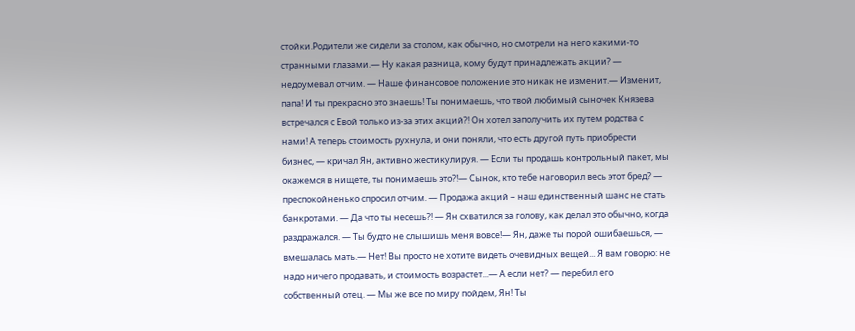стойки.Родители же сидели за столом, как обычно, но смотрели на него какими-то странными глазами.— Ну какая разница, кому будут принадлежать акции? — недоумевал отчим. — Наше финансовое положение это никак не изменит.— Изменит, папа! И ты прекрасно это знаешь! Ты понимаешь, что твой любимый сыночек Князева встречался с Евой только из-за этих акций?! Он хотел заполучить их путем родства с нами! А теперь стоимость рухнула, и они поняли, что есть другой путь приобрести бизнес, — кричал Ян, активно жестикулируя. — Если ты продашь контрольный пакет, мы окажемся в нищете, ты понимаешь это?!— Сынок, кто тебе наговорил весь этот бред? — преспокойненько спросил отчим. — Продажа акций – наш единственный шанс не стать банкротами. — Да что ты несешь?! — Ян схватился за голову, как делал это обычно, когда раздражался. — Ты будто не слышишь меня вовсе!— Ян, даже ты порой ошибаешься, — вмешалась мать.— Нет! Вы просто не хотите видеть очевидных вещей... Я вам говорю: не надо ничего продавать, и стоимость возрастет...— А если нет? — перебил его собственный отец. — Мы же все по миру пойдем, Ян! Ты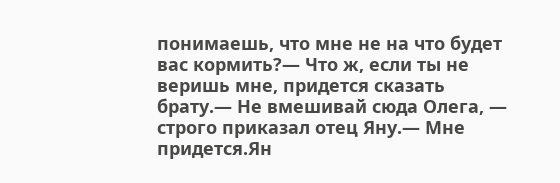понимаешь, что мне не на что будет вас кормить?— Что ж, если ты не веришь мне, придется сказать брату.— Не вмешивай сюда Олега, — строго приказал отец Яну.— Мне придется.Ян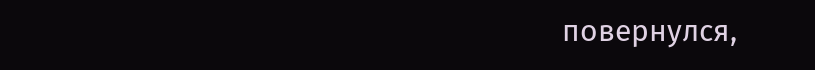повернулся,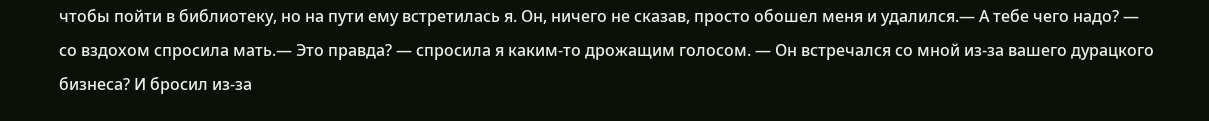чтобы пойти в библиотеку, но на пути ему встретилась я. Он, ничего не сказав, просто обошел меня и удалился.— А тебе чего надо? — со вздохом спросила мать.— Это правда? — спросила я каким-то дрожащим голосом. — Он встречался со мной из-за вашего дурацкого бизнеса? И бросил из-за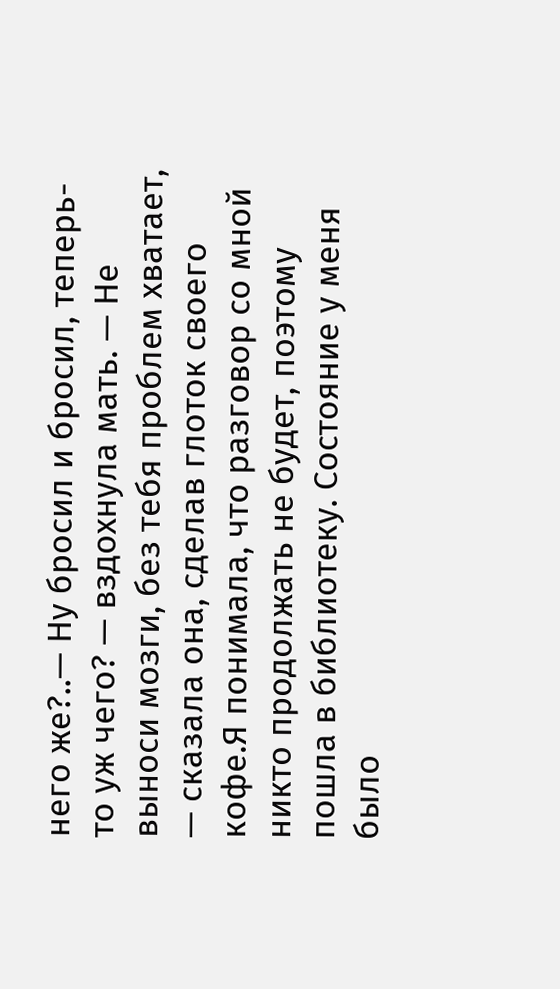него же?..— Ну бросил и бросил, теперь-то уж чего? — вздохнула мать. — Не выноси мозги, без тебя проблем хватает, — сказала она, сделав глоток своего кофе.Я понимала, что разговор со мной никто продолжать не будет, поэтому пошла в библиотеку. Состояние у меня было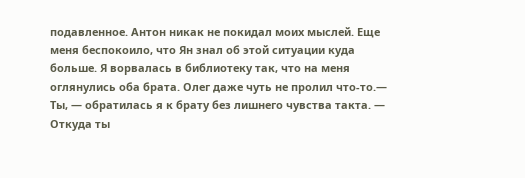подавленное. Антон никак не покидал моих мыслей. Еще меня беспокоило, что Ян знал об этой ситуации куда больше. Я ворвалась в библиотеку так, что на меня оглянулись оба брата. Олег даже чуть не пролил что-то.— Ты, — обратилась я к брату без лишнего чувства такта. — Откуда ты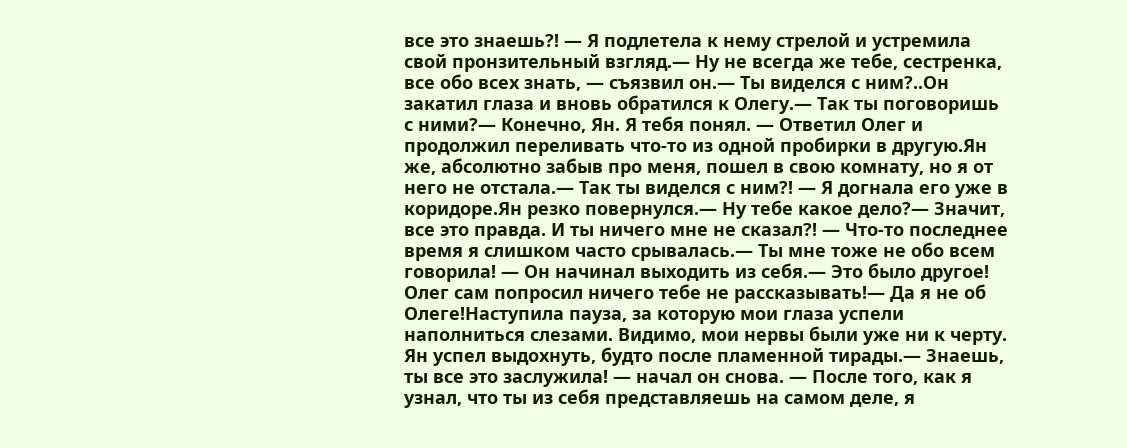все это знаешь?! — Я подлетела к нему стрелой и устремила свой пронзительный взгляд.— Ну не всегда же тебе, сестренка, все обо всех знать, — съязвил он.— Ты виделся с ним?..Он закатил глаза и вновь обратился к Олегу.— Так ты поговоришь с ними?— Конечно, Ян. Я тебя понял. — Ответил Олег и продолжил переливать что-то из одной пробирки в другую.Ян же, абсолютно забыв про меня, пошел в свою комнату, но я от него не отстала.— Так ты виделся с ним?! — Я догнала его уже в коридоре.Ян резко повернулся.— Ну тебе какое дело?— Значит, все это правда. И ты ничего мне не сказал?! — Что-то последнее время я слишком часто срывалась.— Ты мне тоже не обо всем говорила! — Он начинал выходить из себя.— Это было другое! Олег сам попросил ничего тебе не рассказывать!— Да я не об Олеге!Наступила пауза, за которую мои глаза успели наполниться слезами. Видимо, мои нервы были уже ни к черту. Ян успел выдохнуть, будто после пламенной тирады.— Знаешь, ты все это заслужила! — начал он снова. — После того, как я узнал, что ты из себя представляешь на самом деле, я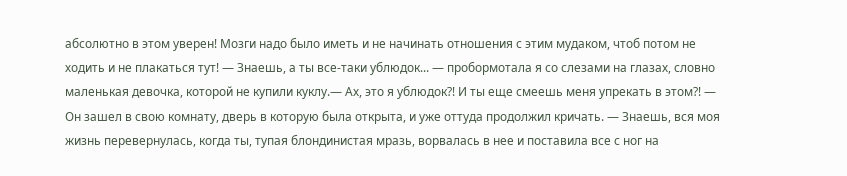абсолютно в этом уверен! Мозги надо было иметь и не начинать отношения с этим мудаком, чтоб потом не ходить и не плакаться тут! — Знаешь, а ты все-таки ублюдок... — пробормотала я со слезами на глазах, словно маленькая девочка, которой не купили куклу.— Ах, это я ублюдок?! И ты еще смеешь меня упрекать в этом?! — Он зашел в свою комнату, дверь в которую была открыта, и уже оттуда продолжил кричать. — Знаешь, вся моя жизнь перевернулась, когда ты, тупая блондинистая мразь, ворвалась в нее и поставила все с ног на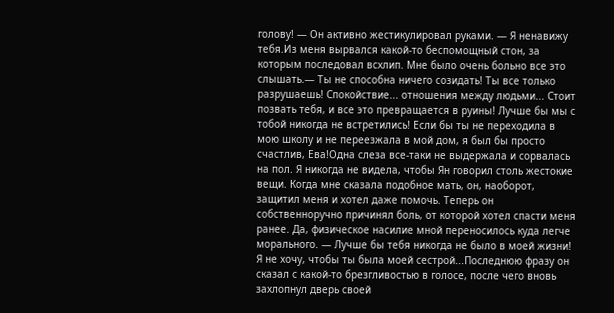голову! — Он активно жестикулировал руками. — Я ненавижу тебя.Из меня вырвался какой-то беспомощный стон, за которым последовал всхлип. Мне было очень больно все это слышать.— Ты не способна ничего созидать! Ты все только разрушаешь! Спокойствие... отношения между людьми... Стоит позвать тебя, и все это превращается в руины! Лучше бы мы с тобой никогда не встретились! Если бы ты не переходила в мою школу и не переезжала в мой дом, я был бы просто счастлив, Ева!Одна слеза все-таки не выдержала и сорвалась на пол. Я никогда не видела, чтобы Ян говорил столь жестокие вещи. Когда мне сказала подобное мать, он, наоборот, защитил меня и хотел даже помочь. Теперь он собственноручно причинял боль, от которой хотел спасти меня ранее. Да, физическое насилие мной переносилось куда легче морального. — Лучше бы тебя никогда не было в моей жизни! Я не хочу, чтобы ты была моей сестрой...Последнюю фразу он сказал с какой-то брезгливостью в голосе, после чего вновь захлопнул дверь своей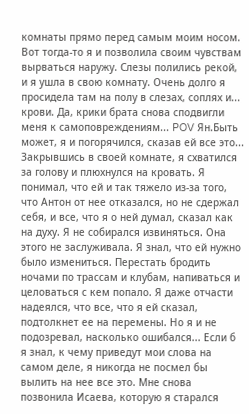комнаты прямо перед самым моим носом. Вот тогда-то я и позволила своим чувствам вырваться наружу. Слезы полились рекой, и я ушла в свою комнату. Очень долго я просидела там на полу в слезах, соплях и... крови. Да, крики брата снова сподвигли меня к самоповреждениям... POV Ян.Быть может, я и погорячился, сказав ей все это... Закрывшись в своей комнате, я схватился за голову и плюхнулся на кровать. Я понимал, что ей и так тяжело из-за того, что Антон от нее отказался, но не сдержал себя, и все, что я о ней думал, сказал как на духу. Я не собирался извиняться. Она этого не заслуживала. Я знал, что ей нужно было измениться. Перестать бродить ночами по трассам и клубам, напиваться и целоваться с кем попало. Я даже отчасти надеялся, что все, что я ей сказал, подтолкнет ее на перемены. Но я и не подозревал, насколько ошибался... Если б я знал, к чему приведут мои слова на самом деле, я никогда не посмел бы вылить на нее все это. Мне снова позвонила Исаева, которую я старался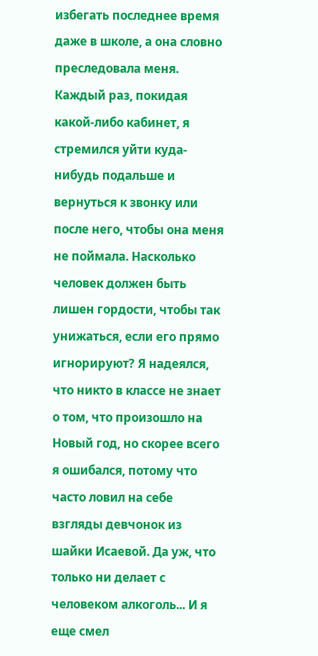избегать последнее время даже в школе, а она словно преследовала меня. Каждый раз, покидая какой-либо кабинет, я стремился уйти куда-нибудь подальше и вернуться к звонку или после него, чтобы она меня не поймала. Насколько человек должен быть лишен гордости, чтобы так унижаться, если его прямо игнорируют? Я надеялся, что никто в классе не знает о том, что произошло на Новый год, но скорее всего я ошибался, потому что часто ловил на себе взгляды девчонок из шайки Исаевой. Да уж, что только ни делает с человеком алкоголь... И я еще смел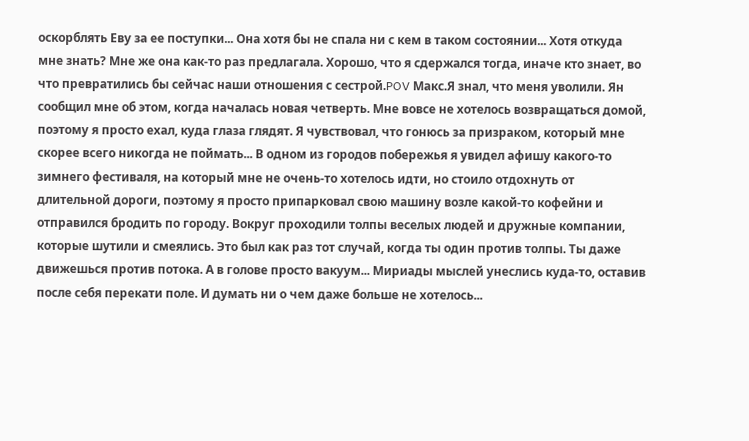оскорблять Еву за ее поступки... Она хотя бы не спала ни с кем в таком состоянии... Хотя откуда мне знать? Мне же она как-то раз предлагала. Хорошо, что я сдержался тогда, иначе кто знает, во что превратились бы сейчас наши отношения с сестрой.POV Макс.Я знал, что меня уволили. Ян сообщил мне об этом, когда началась новая четверть. Мне вовсе не хотелось возвращаться домой, поэтому я просто ехал, куда глаза глядят. Я чувствовал, что гонюсь за призраком, который мне скорее всего никогда не поймать... В одном из городов побережья я увидел афишу какого-то зимнего фестиваля, на который мне не очень-то хотелось идти, но стоило отдохнуть от длительной дороги, поэтому я просто припарковал свою машину возле какой-то кофейни и отправился бродить по городу. Вокруг проходили толпы веселых людей и дружные компании, которые шутили и смеялись. Это был как раз тот случай, когда ты один против толпы. Ты даже движешься против потока. А в голове просто вакуум... Мириады мыслей унеслись куда-то, оставив после себя перекати поле. И думать ни о чем даже больше не хотелось...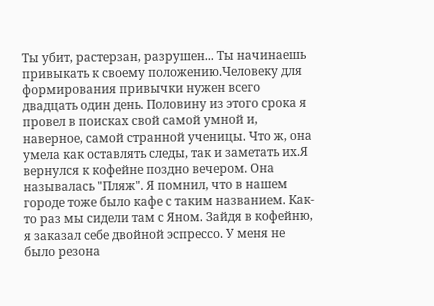Ты убит, растерзан, разрушен... Ты начинаешь привыкать к своему положению.Человеку для формирования привычки нужен всего двадцать один день. Половину из этого срока я провел в поисках свой самой умной и, наверное, самой странной ученицы. Что ж, она умела как оставлять следы, так и заметать их.Я вернулся к кофейне поздно вечером. Она называлась "Пляж". Я помнил, что в нашем городе тоже было кафе с таким названием. Как-то раз мы сидели там с Яном. Зайдя в кофейню, я заказал себе двойной эспрессо. У меня не было резона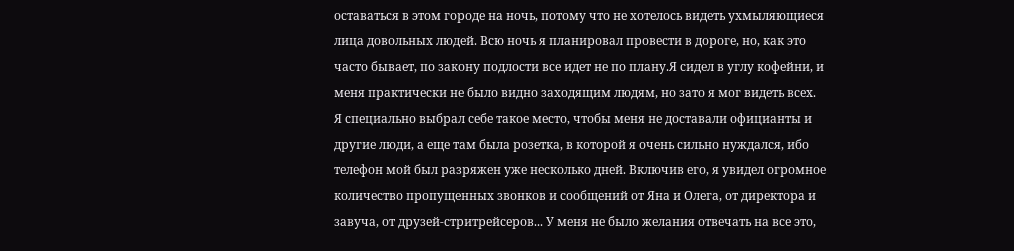оставаться в этом городе на ночь, потому что не хотелось видеть ухмыляющиеся лица довольных людей. Всю ночь я планировал провести в дороге, но, как это часто бывает, по закону подлости все идет не по плану.Я сидел в углу кофейни, и меня практически не было видно заходящим людям, но зато я мог видеть всех. Я специально выбрал себе такое место, чтобы меня не доставали официанты и другие люди, а еще там была розетка, в которой я очень сильно нуждался, ибо телефон мой был разряжен уже несколько дней. Включив его, я увидел огромное количество пропущенных звонков и сообщений от Яна и Олега, от директора и завуча, от друзей-стритрейсеров... У меня не было желания отвечать на все это,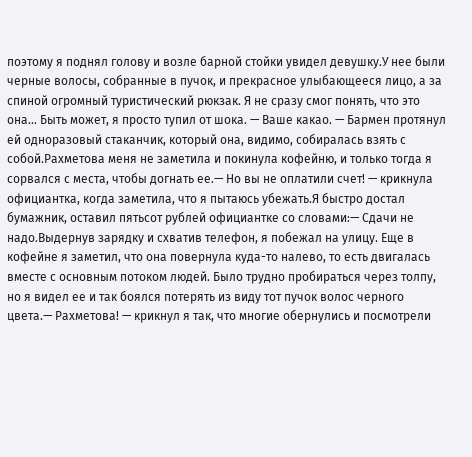поэтому я поднял голову и возле барной стойки увидел девушку.У нее были черные волосы, собранные в пучок, и прекрасное улыбающееся лицо, а за спиной огромный туристический рюкзак. Я не сразу смог понять, что это она... Быть может, я просто тупил от шока. — Ваше какао. — Бармен протянул ей одноразовый стаканчик, который она, видимо, собиралась взять с собой.Рахметова меня не заметила и покинула кофейню, и только тогда я сорвался с места, чтобы догнать ее.— Но вы не оплатили счет! — крикнула официантка, когда заметила, что я пытаюсь убежать.Я быстро достал бумажник, оставил пятьсот рублей официантке со словами:— Сдачи не надо.Выдернув зарядку и схватив телефон, я побежал на улицу. Еще в кофейне я заметил, что она повернула куда-то налево, то есть двигалась вместе с основным потоком людей. Было трудно пробираться через толпу, но я видел ее и так боялся потерять из виду тот пучок волос черного цвета.— Рахметова! — крикнул я так, что многие обернулись и посмотрели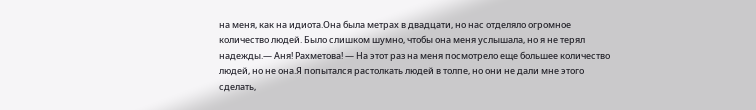на меня, как на идиота.Она была метрах в двадцати, но нас отделяло огромное количество людей. Было слишком шумно, чтобы она меня услышала, но я не терял надежды.— Аня! Рахметова! — На этот раз на меня посмотрело еще большее количество людей, но не она.Я попытался растолкать людей в толпе, но они не дали мне этого сделать,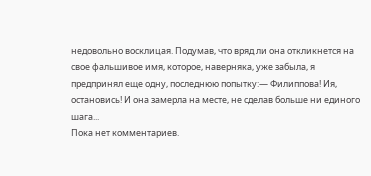недовольно восклицая. Подумав, что вряд ли она откликнется на свое фальшивое имя, которое, наверняка, уже забыла, я предпринял еще одну, последнюю попытку:— Филиппова! Ия, остановись! И она замерла на месте, не сделав больше ни единого шага...
Пока нет комментариев.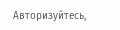Авторизуйтесь,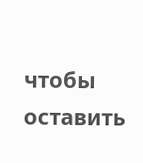чтобы оставить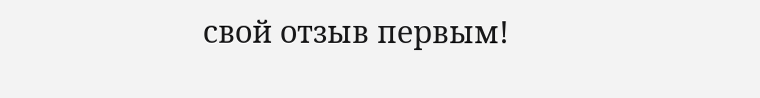свой отзыв первым!